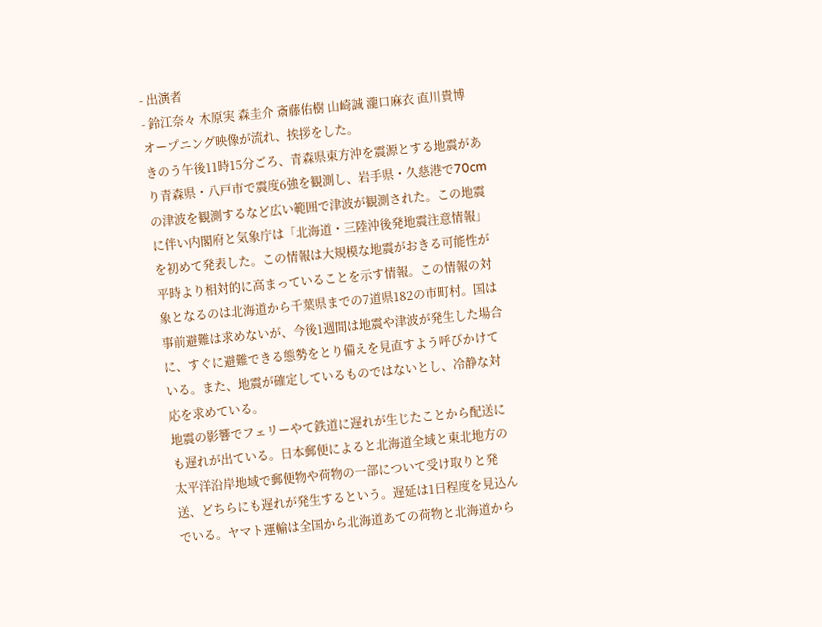- 出演者
- 鈴江奈々 木原実 森圭介 斎藤佑樹 山崎誠 瀧口麻衣 直川貴博
オープニング映像が流れ、挨拶をした。
きのう午後11時15分ごろ、青森県東方沖を震源とする地震があり青森県・八戸市で震度6強を観測し、岩手県・久慈港で70cmの津波を観測するなど広い範囲で津波が観測された。この地震に伴い内閣府と気象庁は「北海道・三陸沖後発地震注意情報」を初めて発表した。この情報は大規模な地震がおきる可能性が平時より相対的に高まっていることを示す情報。この情報の対象となるのは北海道から千葉県までの7道県182の市町村。国は事前避難は求めないが、今後1週間は地震や津波が発生した場合に、すぐに避難できる態勢をとり備えを見直すよう呼びかけている。また、地震が確定しているものではないとし、冷静な対応を求めている。
地震の影響でフェリーやて鉄道に遅れが生じたことから配送にも遅れが出ている。日本郵便によると北海道全域と東北地方の太平洋沿岸地域で郵便物や荷物の一部について受け取りと発送、どちらにも遅れが発生するという。遅延は1日程度を見込んでいる。ヤマト運輸は全国から北海道あての荷物と北海道から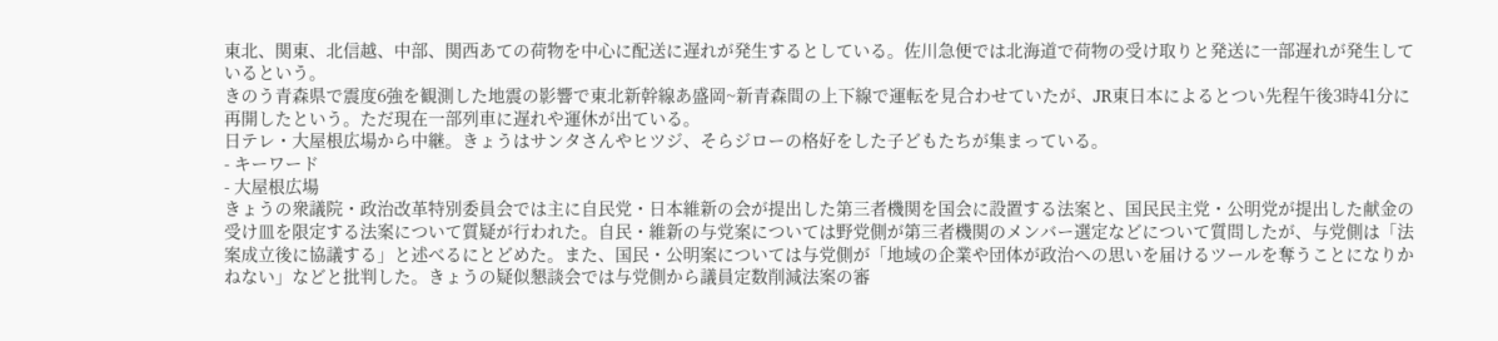東北、関東、北信越、中部、関西あての荷物を中心に配送に遅れが発生するとしている。佐川急便では北海道で荷物の受け取りと発送に一部遅れが発生しているという。
きのう青森県で震度6強を観測した地震の影響で東北新幹線あ盛岡~新青森間の上下線で運転を見合わせていたが、JR東日本によるとつい先程午後3時41分に再開したという。ただ現在一部列車に遅れや運休が出ている。
日テレ・大屋根広場から中継。きょうはサンタさんやヒツジ、そらジローの格好をした子どもたちが集まっている。
- キーワード
- 大屋根広場
きょうの衆議院・政治改革特別委員会では主に自民党・日本維新の会が提出した第三者機関を国会に設置する法案と、国民民主党・公明党が提出した献金の受け皿を限定する法案について質疑が行われた。自民・維新の与党案については野党側が第三者機関のメンバー選定などについて質問したが、与党側は「法案成立後に協議する」と述べるにとどめた。また、国民・公明案については与党側が「地域の企業や団体が政治への思いを届けるツールを奪うことになりかねない」などと批判した。きょうの疑似懇談会では与党側から議員定数削減法案の審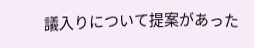議入りについて提案があった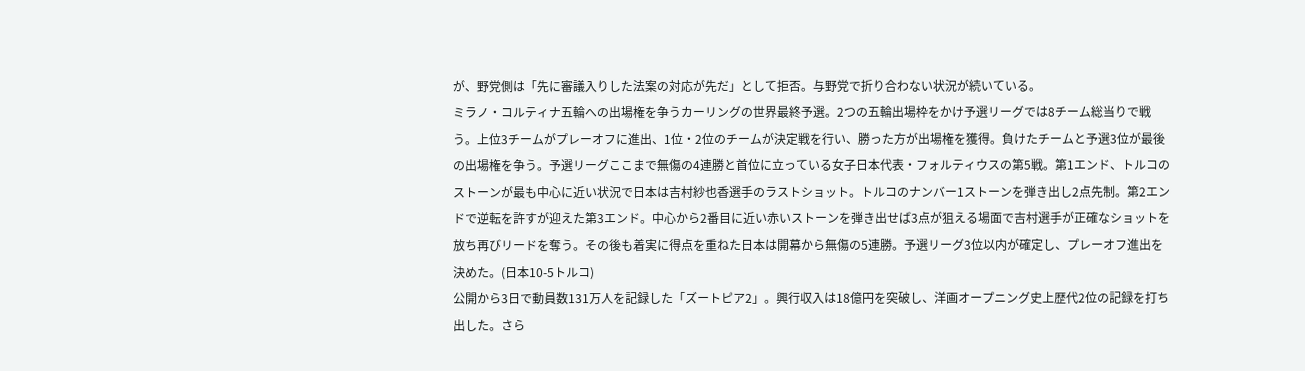が、野党側は「先に審議入りした法案の対応が先だ」として拒否。与野党で折り合わない状況が続いている。
ミラノ・コルティナ五輪への出場権を争うカーリングの世界最終予選。2つの五輪出場枠をかけ予選リーグでは8チーム総当りで戦う。上位3チームがプレーオフに進出、1位・2位のチームが決定戦を行い、勝った方が出場権を獲得。負けたチームと予選3位が最後の出場権を争う。予選リーグここまで無傷の4連勝と首位に立っている女子日本代表・フォルティウスの第5戦。第1エンド、トルコのストーンが最も中心に近い状況で日本は吉村紗也香選手のラストショット。トルコのナンバー1ストーンを弾き出し2点先制。第2エンドで逆転を許すが迎えた第3エンド。中心から2番目に近い赤いストーンを弾き出せば3点が狙える場面で吉村選手が正確なショットを放ち再びリードを奪う。その後も着実に得点を重ねた日本は開幕から無傷の5連勝。予選リーグ3位以内が確定し、プレーオフ進出を決めた。(日本10-5トルコ)
公開から3日で動員数131万人を記録した「ズートピア2」。興行収入は18億円を突破し、洋画オープニング史上歴代2位の記録を打ち出した。さら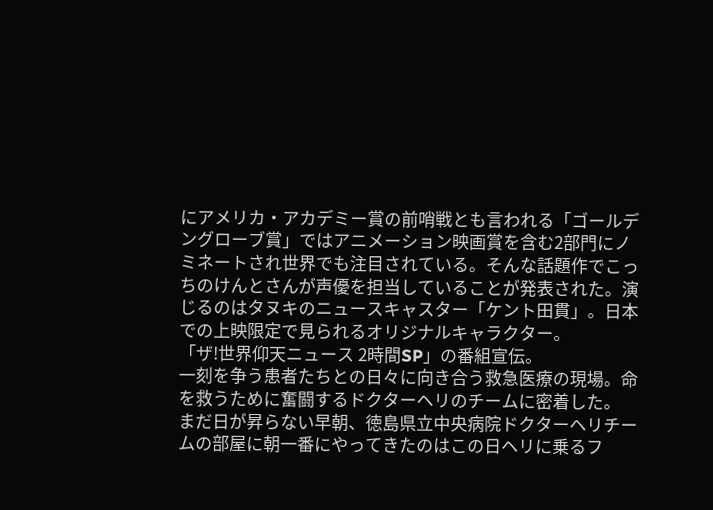にアメリカ・アカデミー賞の前哨戦とも言われる「ゴールデングローブ賞」ではアニメーション映画賞を含む2部門にノミネートされ世界でも注目されている。そんな話題作でこっちのけんとさんが声優を担当していることが発表された。演じるのはタヌキのニュースキャスター「ケント田貫」。日本での上映限定で見られるオリジナルキャラクター。
「ザ!世界仰天ニュース 2時間SP」の番組宣伝。
一刻を争う患者たちとの日々に向き合う救急医療の現場。命を救うために奮闘するドクターヘリのチームに密着した。
まだ日が昇らない早朝、徳島県立中央病院ドクターヘリチームの部屋に朝一番にやってきたのはこの日ヘリに乗るフ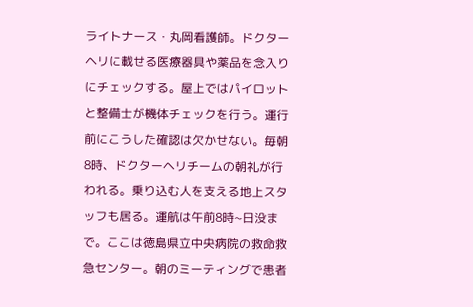ライトナース・丸岡看護師。ドクターヘリに載せる医療器具や薬品を念入りにチェックする。屋上ではパイロットと整備士が機体チェックを行う。運行前にこうした確認は欠かせない。毎朝8時、ドクターヘリチームの朝礼が行われる。乗り込む人を支える地上スタッフも居る。運航は午前8時~日没まで。ここは徳島県立中央病院の救命救急センター。朝のミーティングで患者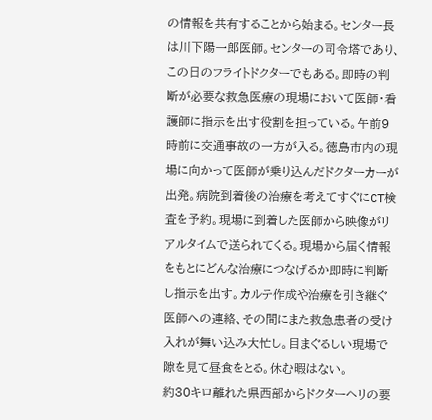の情報を共有することから始まる。センター長は川下陽一郎医師。センターの司令塔であり、この日のフライトドクターでもある。即時の判断が必要な救急医療の現場において医師・看護師に指示を出す役割を担っている。午前9時前に交通事故の一方が入る。徳島市内の現場に向かって医師が乗り込んだドクターカーが出発。病院到着後の治療を考えてすぐにCT検査を予約。現場に到着した医師から映像がリアルタイムで送られてくる。現場から届く情報をもとにどんな治療につなげるか即時に判断し指示を出す。カルテ作成や治療を引き継ぐ医師への連絡、その間にまた救急患者の受け入れが舞い込み大忙し。目まぐるしい現場で隙を見て昼食をとる。休む暇はない。
約30キロ離れた県西部からドクターヘリの要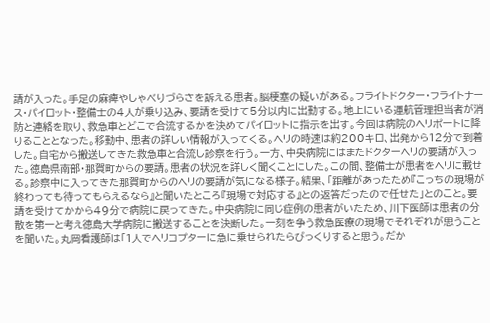請が入った。手足の麻痺やしゃべりづらさを訴える患者。脳梗塞の疑いがある。フライトドクター・フライトナース・パイロット・整備士の4人が乗り込み、要請を受けて5分以内に出動する。地上にいる運航管理担当者が消防と連絡を取り、救急車とどこで合流するかを決めてパイロットに指示を出す。今回は病院のヘリポートに降りることとなった。移動中、患者の詳しい情報が入ってくる。ヘリの時速は約200キロ、出発から12分で到着した。自宅から搬送してきた救急車と合流し診察を行う。一方、中央病院にはまたドクターヘリの要請が入った。徳島県南部・那賀町からの要請。患者の状況を詳しく聞くことにした。この間、整備士が患者をヘリに載せる。診察中に入ってきた那賀町からのヘリの要請が気になる様子。結果、「距離があったため『こっちの現場が終わっても待ってもらえるなら』と聞いたところ『現場で対応する』との返答だったので任せた」とのこと。要請を受けてかから49分で病院に戻ってきた。中央病院に同じ症例の患者がいたため、川下医師は患者の分散を第一と考え徳島大学病院に搬送することを決断した。一刻を争う救急医療の現場でそれぞれが思うことを聞いた。丸岡看護師は「1人でヘリコプターに急に乗せられたらびっくりすると思う。だか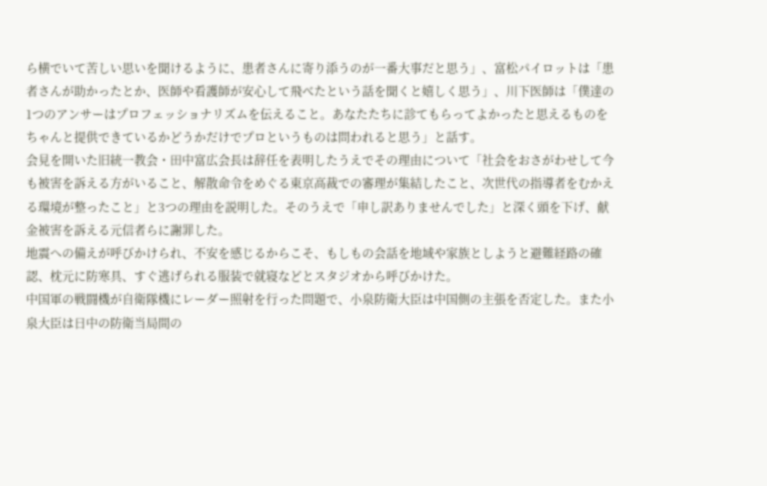ら横でいて苦しい思いを聞けるように、患者さんに寄り添うのが一番大事だと思う」、富松パイロットは「患者さんが助かったとか、医師や看護師が安心して飛べたという話を聞くと嬉しく思う」、川下医師は「僕達の1つのアンサーはプロフェッショナリズムを伝えること。あなたたちに診てもらってよかったと思えるものをちゃんと提供できているかどうかだけでプロというものは問われると思う」と話す。
会見を開いた旧統一教会・田中富広会長は辞任を表明したうえでその理由について「社会をおさがわせして今も被害を訴える方がいること、解散命令をめぐる東京高裁での審理が集結したこと、次世代の指導者をむかえる環境が整ったこと」と3つの理由を説明した。そのうえで「申し訳ありませんでした」と深く頭を下げ、献金被害を訴える元信者らに謝罪した。
地震への備えが呼びかけられ、不安を感じるからこそ、もしもの会話を地域や家族としようと避難経路の確認、枕元に防寒具、すぐ逃げられる服装で就寝などとスタジオから呼びかけた。
中国軍の戦闘機が自衛隊機にレーダー照射を行った問題で、小泉防衛大臣は中国側の主張を否定した。また小泉大臣は日中の防衛当局間の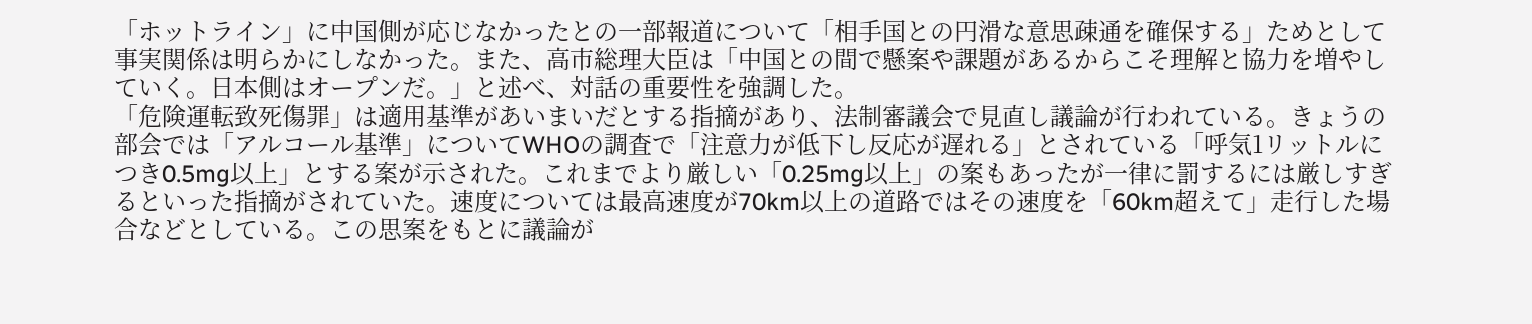「ホットライン」に中国側が応じなかったとの一部報道について「相手国との円滑な意思疎通を確保する」ためとして事実関係は明らかにしなかった。また、高市総理大臣は「中国との間で懸案や課題があるからこそ理解と協力を増やしていく。日本側はオープンだ。」と述べ、対話の重要性を強調した。
「危険運転致死傷罪」は適用基準があいまいだとする指摘があり、法制審議会で見直し議論が行われている。きょうの部会では「アルコール基準」についてWHOの調査で「注意力が低下し反応が遅れる」とされている「呼気1リットルにつき0.5mg以上」とする案が示された。これまでより厳しい「0.25mg以上」の案もあったが一律に罰するには厳しすぎるといった指摘がされていた。速度については最高速度が70km以上の道路ではその速度を「60km超えて」走行した場合などとしている。この思案をもとに議論が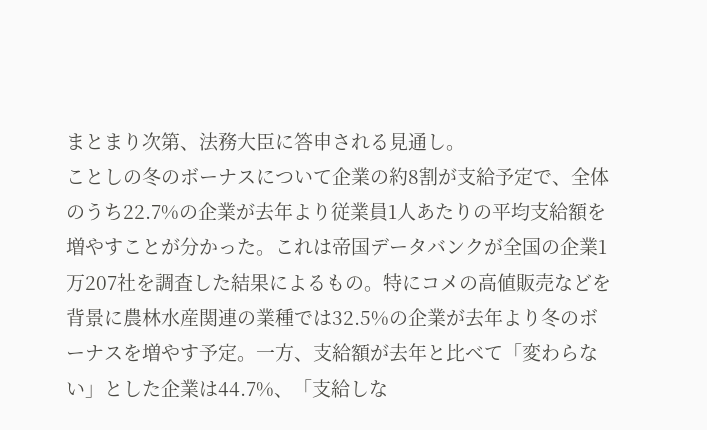まとまり次第、法務大臣に答申される見通し。
ことしの冬のボーナスについて企業の約8割が支給予定で、全体のうち22.7%の企業が去年より従業員1人あたりの平均支給額を増やすことが分かった。これは帝国データバンクが全国の企業1万207社を調査した結果によるもの。特にコメの高値販売などを背景に農林水産関連の業種では32.5%の企業が去年より冬のボーナスを増やす予定。一方、支給額が去年と比べて「変わらない」とした企業は44.7%、「支給しな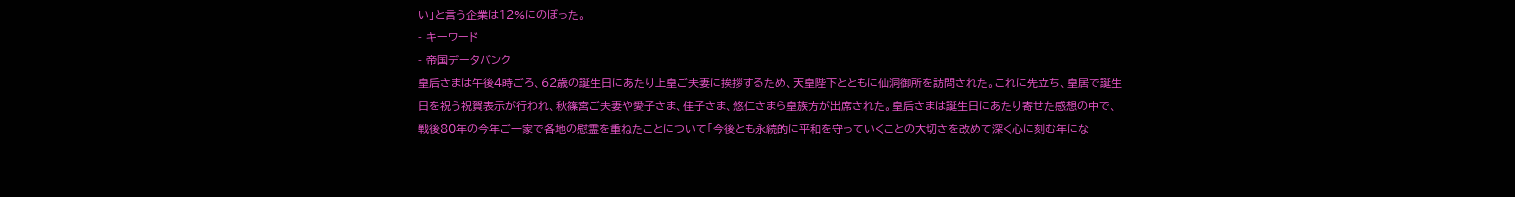い」と言う企業は12%にのぼった。
- キーワード
- 帝国データバンク
皇后さまは午後4時ごろ、62歳の誕生日にあたり上皇ご夫妻に挨拶するため、天皇陛下とともに仙洞御所を訪問された。これに先立ち、皇居で誕生日を祝う祝賀表示が行われ、秋篠宮ご夫妻や愛子さま、佳子さま、悠仁さまら皇族方が出席された。皇后さまは誕生日にあたり寄せた感想の中で、戦後80年の今年ご一家で各地の慰霊を重ねたことについて「今後とも永続的に平和を守っていくことの大切さを改めて深く心に刻む年にな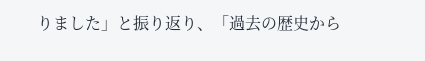りました」と振り返り、「過去の歴史から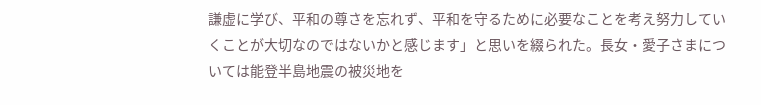謙虚に学び、平和の尊さを忘れず、平和を守るために必要なことを考え努力していくことが大切なのではないかと感じます」と思いを綴られた。長女・愛子さまについては能登半島地震の被災地を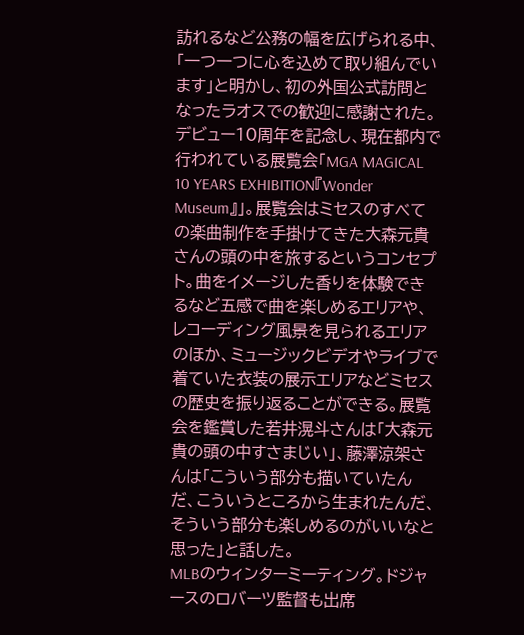訪れるなど公務の幅を広げられる中、「一つ一つに心を込めて取り組んでいます」と明かし、初の外国公式訪問となったラオスでの歓迎に感謝された。
デビュー10周年を記念し、現在都内で行われている展覧会「MGA MAGICAL 10 YEARS EXHIBITION『Wonder Museum』」。展覧会はミセスのすべての楽曲制作を手掛けてきた大森元貴さんの頭の中を旅するというコンセプト。曲をイメージした香りを体験できるなど五感で曲を楽しめるエリアや、レコーディング風景を見られるエリアのほか、ミュージックビデオやライブで着ていた衣装の展示エリアなどミセスの歴史を振り返ることができる。展覧会を鑑賞した若井滉斗さんは「大森元貴の頭の中すさまじい」、藤澤涼架さんは「こういう部分も描いていたんだ、こういうところから生まれたんだ、そういう部分も楽しめるのがいいなと思った」と話した。
MLBのウィンターミーティング。ドジャースのロバーツ監督も出席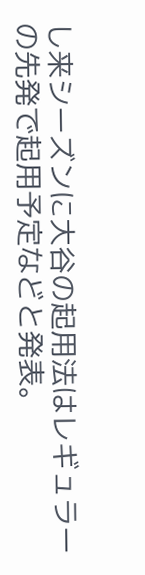し来シーズンに大谷の起用法はレギュラーの先発で起用予定などと発表。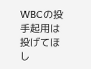WBCの投手起用は投げてほし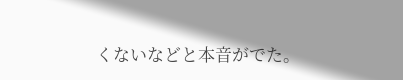くないなどと本音がでた。